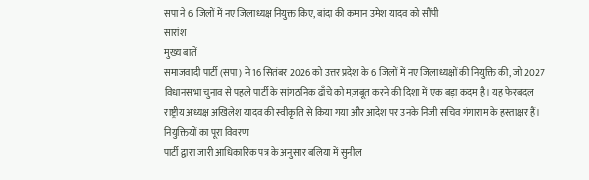सपा ने 6 जिलों में नए जिलाध्यक्ष नियुक्त किए, बांदा की कमान उमेश यादव को सौंपी
सारांश
मुख्य बातें
समाजवादी पार्टी (सपा) ने 16 सितंबर 2026 को उत्तर प्रदेश के 6 जिलों में नए जिलाध्यक्षों की नियुक्ति की, जो 2027 विधानसभा चुनाव से पहले पार्टी के सांगठनिक ढाँचे को मज़बूत करने की दिशा में एक बड़ा कदम है। यह फेरबदल राष्ट्रीय अध्यक्ष अखिलेश यादव की स्वीकृति से किया गया और आदेश पर उनके निजी सचिव गंगाराम के हस्ताक्षर हैं।
नियुक्तियों का पूरा विवरण
पार्टी द्वारा जारी आधिकारिक पत्र के अनुसार बलिया में सुनील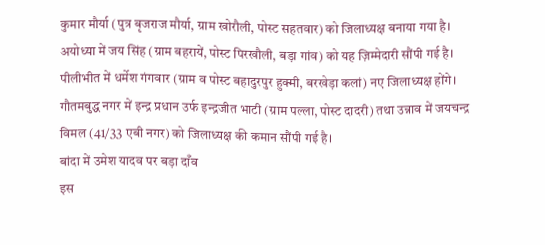कुमार मौर्या (पुत्र बृजराज मौर्या, ग्राम खोरौली, पोस्ट सहतवार) को जिलाध्यक्ष बनाया गया है। अयोध्या में जय सिंह (ग्राम बहरायें, पोस्ट पिरखौली, बड़ा गांव) को यह ज़िम्मेदारी सौंपी गई है।
पीलीभीत में धर्मेश गंगवार (ग्राम व पोस्ट बहादुरपुर हुक्मी, बरखेड़ा कलां) नए जिलाध्यक्ष होंगे। गौतमबुद्ध नगर में इन्द्र प्रधान उर्फ इन्द्रजीत भाटी (ग्राम पल्ला, पोस्ट दादरी) तथा उन्नाव में जयचन्द्र विमल (41/33 एबी नगर) को जिलाध्यक्ष की कमान सौंपी गई है।
बांदा में उमेश यादव पर बड़ा दाँव
इस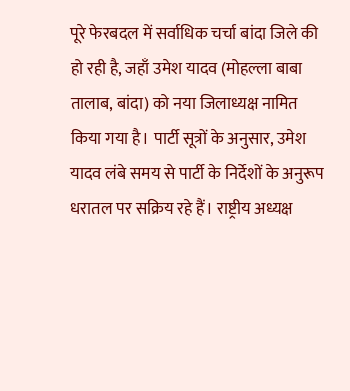पूरे फेरबदल में सर्वाधिक चर्चा बांदा जिले की हो रही है, जहाँ उमेश यादव (मोहल्ला बाबा तालाब, बांदा) को नया जिलाध्यक्ष नामित किया गया है। पार्टी सूत्रों के अनुसार, उमेश यादव लंबे समय से पार्टी के निर्देशों के अनुरूप धरातल पर सक्रिय रहे हैं। राष्ट्रीय अध्यक्ष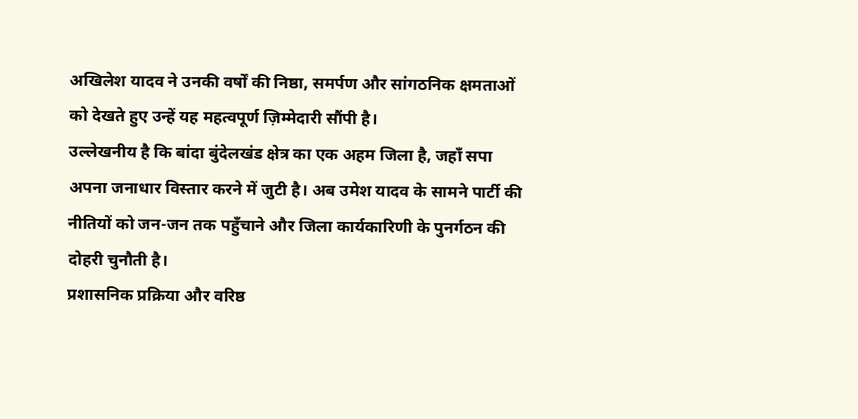अखिलेश यादव ने उनकी वर्षों की निष्ठा, समर्पण और सांगठनिक क्षमताओं को देखते हुए उन्हें यह महत्वपूर्ण ज़िम्मेदारी सौंपी है।
उल्लेखनीय है कि बांदा बुंदेलखंड क्षेत्र का एक अहम जिला है, जहाँ सपा अपना जनाधार विस्तार करने में जुटी है। अब उमेश यादव के सामने पार्टी की नीतियों को जन-जन तक पहुँचाने और जिला कार्यकारिणी के पुनर्गठन की दोहरी चुनौती है।
प्रशासनिक प्रक्रिया और वरिष्ठ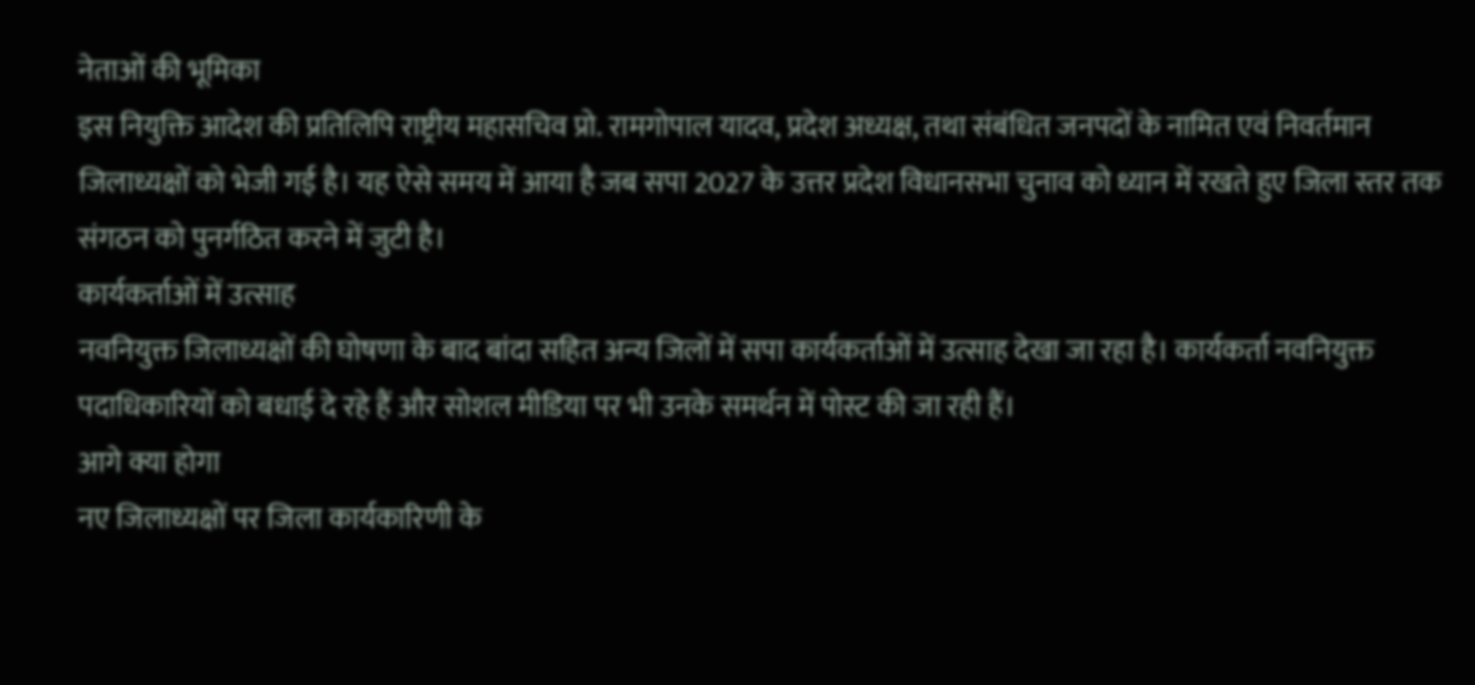नेताओं की भूमिका
इस नियुक्ति आदेश की प्रतिलिपि राष्ट्रीय महासचिव प्रो. रामगोपाल यादव, प्रदेश अध्यक्ष, तथा संबंधित जनपदों के नामित एवं निवर्तमान जिलाध्यक्षों को भेजी गई है। यह ऐसे समय में आया है जब सपा 2027 के उत्तर प्रदेश विधानसभा चुनाव को ध्यान में रखते हुए जिला स्तर तक संगठन को पुनर्गठित करने में जुटी है।
कार्यकर्ताओं में उत्साह
नवनियुक्त जिलाध्यक्षों की घोषणा के बाद बांदा सहित अन्य जिलों में सपा कार्यकर्ताओं में उत्साह देखा जा रहा है। कार्यकर्ता नवनियुक्त पदाधिकारियों को बधाई दे रहे हैं और सोशल मीडिया पर भी उनके समर्थन में पोस्ट की जा रही हैं।
आगे क्या होगा
नए जिलाध्यक्षों पर जिला कार्यकारिणी के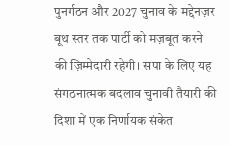पुनर्गठन और 2027 चुनाव के मद्देनज़र बूथ स्तर तक पार्टी को मज़बूत करने की ज़िम्मेदारी रहेगी। सपा के लिए यह संगठनात्मक बदलाव चुनावी तैयारी की दिशा में एक निर्णायक संकेत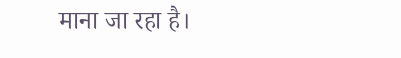माना जा रहा है।